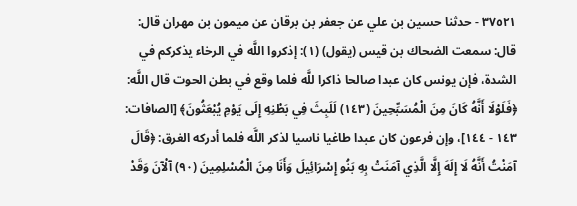٣٧٥٢١ - حدثنا حسين بن علي عن جعفر بن برقان عن ميمون بن مهران قال: قال: سمعت الضحاك بن قيس (يقول) (١): إذكروا اللَّه في الرخاء يذكركم في الشدة، فإن يونس كان عبدا صالحا ذاكرا للَّه فلما وقع في بطن الحوت قال اللَّه: ﴿فَلَوْلَا أَنَّهُ كَانَ مِنَ الْمُسَبِّحِينَ (١٤٣) لَلَبِثَ فِي بَطْنِهِ إِلَى يَوْمِ يُبْعَثُونَ﴾ [الصافات: ١٤٣ - ١٤٤]، وإن فرعون كان عبدا طاغيا ناسيا لذكر اللَّه فلما أدركه الغرق: ﴿قَالَ آمَنْتُ أَنَّهُ لَا إِلَهَ إِلَّا الَّذِي آمَنَتْ بِهِ بَنُو إِسْرَائِيلَ وَأَنَا مِنَ الْمُسْلِمِينَ (٩٠) آلْآنَ وَقَدْ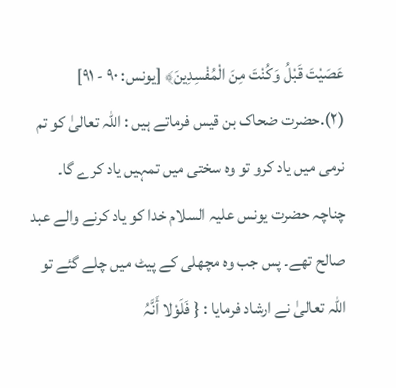عَصَيْتَ قَبْلُ وَكُنْتَ مِنَ الْمُفْسِدِينَ﴾ [يونس: ٩٠ - ٩١] (٢).حضرت ضحاک بن قیس فرماتے ہیں : اللہ تعالیٰ کو تم نرمی میں یاد کرو تو وہ سختی میں تمہیں یاد کرے گا۔ چناچہ حضرت یونس علیہ السلام خدا کو یاد کرنے والے عبد صالح تھے۔ پس جب وہ مچھلی کے پیٹ میں چلے گئے تو اللہ تعالیٰ نے ارشاد فرمایا : { فَلَوْلا أَنَّہُ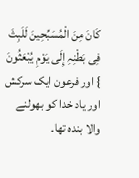کَانَ مِنَ الْمُسَبِّحِینَ لَلَبِثَ فِی بَطْنِہِ إِلَی یَوْمِ یُبْعَثُونَ } اور فرعون ایک سرکش اور یاد خدا کو بھولنے والا بندہ تھا۔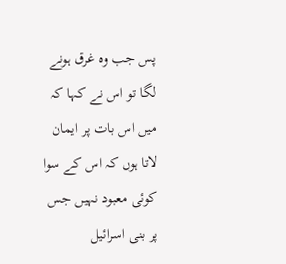پس جب وہ غرق ہونے لگا تو اس نے کہا کہ میں اس بات پر ایمان لاتا ہوں کہ اس کے سوا کوئی معبود نہیں جس پر بنی اسرائیل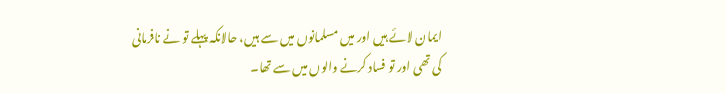ایمان لائے ہیں اور میں مسلمانوں میں سے ہیں، حالانکہ پہلے تو نے نافرمانی کی تھی اور تو فساد کرنے والوں میں سے تھا۔